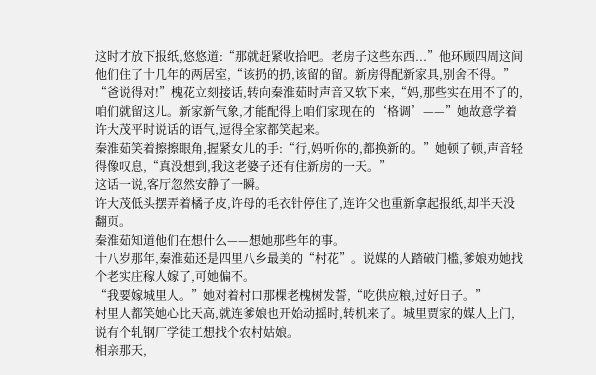这时才放下报纸,悠悠道:“那就赶紧收拾吧。老房子这些东西...”他环顾四周这间他们住了十几年的两居室,“该扔的扔,该留的留。新房得配新家具,别舍不得。”
“爸说得对!”槐花立刻接话,转向秦淮茹时声音又软下来,“妈,那些实在用不了的,咱们就留这儿。新家新气象,才能配得上咱们家现在的‘格调’——”她故意学着许大茂平时说话的语气,逗得全家都笑起来。
秦淮茹笑着擦擦眼角,握紧女儿的手:“行,妈听你的,都换新的。”她顿了顿,声音轻得像叹息,“真没想到,我这老婆子还有住新房的一天。”
这话一说,客厅忽然安静了一瞬。
许大茂低头摆弄着橘子皮,许母的毛衣针停住了,连许父也重新拿起报纸,却半天没翻页。
秦淮茹知道他们在想什么——想她那些年的事。
十八岁那年,秦淮茹还是四里八乡最美的“村花”。说媒的人踏破门槛,爹娘劝她找个老实庄稼人嫁了,可她偏不。
“我要嫁城里人。”她对着村口那棵老槐树发誓,“吃供应粮,过好日子。”
村里人都笑她心比天高,就连爹娘也开始动摇时,转机来了。城里贾家的媒人上门,说有个轧钢厂学徒工想找个农村姑娘。
相亲那天,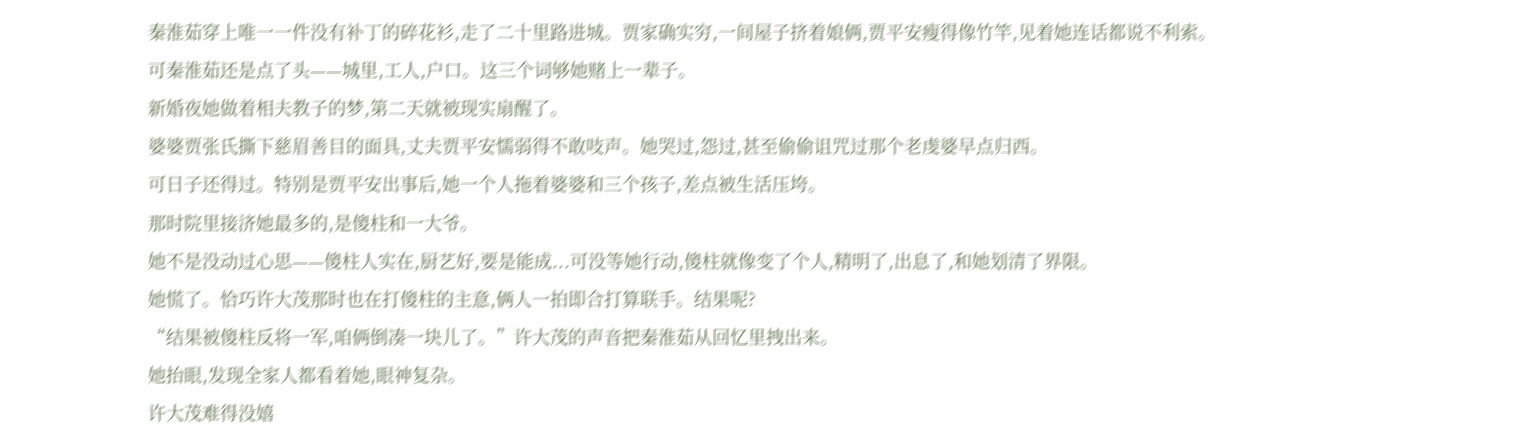秦淮茹穿上唯一一件没有补丁的碎花衫,走了二十里路进城。贾家确实穷,一间屋子挤着娘俩,贾平安瘦得像竹竿,见着她连话都说不利索。
可秦淮茹还是点了头——城里,工人,户口。这三个词够她赌上一辈子。
新婚夜她做着相夫教子的梦,第二天就被现实扇醒了。
婆婆贾张氏撕下慈眉善目的面具,丈夫贾平安懦弱得不敢吱声。她哭过,怨过,甚至偷偷诅咒过那个老虔婆早点归西。
可日子还得过。特别是贾平安出事后,她一个人拖着婆婆和三个孩子,差点被生活压垮。
那时院里接济她最多的,是傻柱和一大爷。
她不是没动过心思——傻柱人实在,厨艺好,要是能成...可没等她行动,傻柱就像变了个人,精明了,出息了,和她划清了界限。
她慌了。恰巧许大茂那时也在打傻柱的主意,俩人一拍即合打算联手。结果呢?
“结果被傻柱反将一军,咱俩倒凑一块儿了。”许大茂的声音把秦淮茹从回忆里拽出来。
她抬眼,发现全家人都看着她,眼神复杂。
许大茂难得没嬉